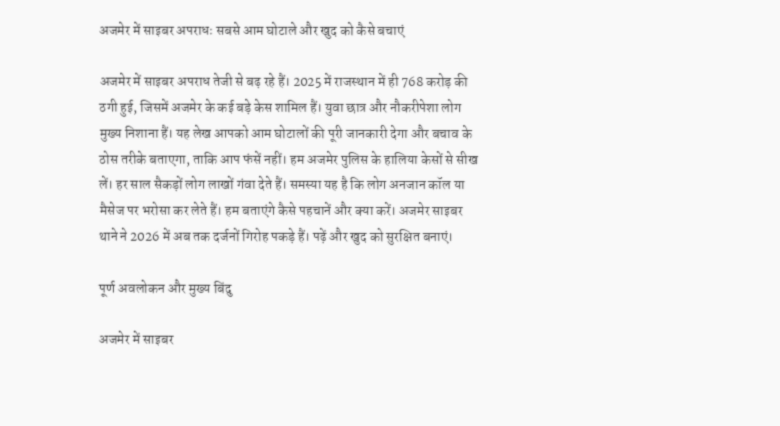अजमेर में साइबर अपराधः सबसे आम घोटाले और खुद को कैसे बचाएं

अजमेर में साइबर अपराध तेजी से बढ़ रहे हैं। 2025 में राजस्थान में ही 768 करोड़ की ठगी हुई, जिसमें अजमेर के कई बड़े केस शामिल हैं। युवा छात्र और नौकरीपेशा लोग मुख्य निशाना हैं। यह लेख आपको आम घोटालों की पूरी जानकारी देगा और बचाव के ठोस तरीके बताएगा, ताकि आप फंसें नहीं। हम अजमेर पुलिस के हालिया केसों से सीख लें। हर साल सैकड़ों लोग लाखों गंवा देते हैं। समस्या यह है कि लोग अनजान कॉल या मैसेज पर भरोसा कर लेते हैं। हम बताएंगे कैसे पहचानें और क्या करें। अजमेर साइबर थाने ने 2026 में अब तक दर्जनों गिरोह पकड़े हैं। पढ़ें और खुद को सुरक्षित बनाएं।

पूर्ण अवलोकन और मुख्य बिंदु

अजमेर में साइबर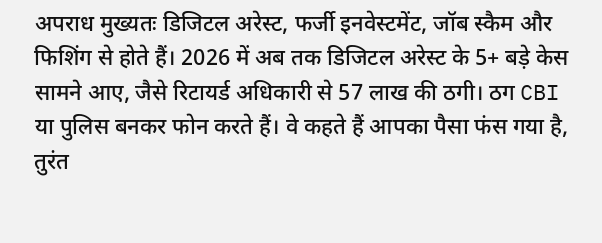अपराध मुख्यतः डिजिटल अरेस्ट, फर्जी इनवेस्टमेंट, जॉब स्कैम और फिशिंग से होते हैं। 2026 में अब तक डिजिटल अरेस्ट के 5+ बड़े केस सामने आए, जैसे रिटायर्ड अधिकारी से 57 लाख की ठगी। ठग CBI या पुलिस बनकर फोन करते हैं। वे कहते हैं आपका पैसा फंस गया है, तुरंत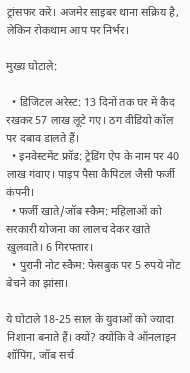ट्रांसफर करें। अजमेर साइबर थाना सक्रिय है, लेकिन रोकथाम आप पर निर्भर।

मुख्य घोटाले:

  • डिजिटल अरेस्ट: 13 दिनों तक घर में कैद रखकर 57 लाख लूटे गए। ठग वीडियो कॉल पर दबाव डालते हैं।
  • इनवेस्टमेंट फ्रॉड: ट्रेडिंग ऐप के नाम पर 40 लाख गंवाए। पाइप पैसा कैपिटल जैसी फर्जी कंपनी।
  • फर्जी खाते/जॉब स्कैम: महिलाओं को सरकारी योजना का लालच देकर खाते खुलवाते। 6 गिरफ्तार।
  • पुरानी नोट स्कैम: फेसबुक पर 5 रुपये नोट बेचने का झांसा।

ये घोटाले 18-25 साल के युवाओं को ज्यादा निशाना बनाते हैं। क्यों? क्योंकि वे ऑनलाइन शॉपिंग, जॉब सर्च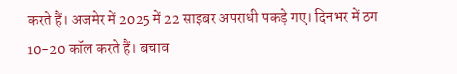करते हैं। अजमेर में 2025 में 22 साइबर अपराधी पकड़े गए। दिनभर में ठग 10-20 कॉल करते हैं। बचाव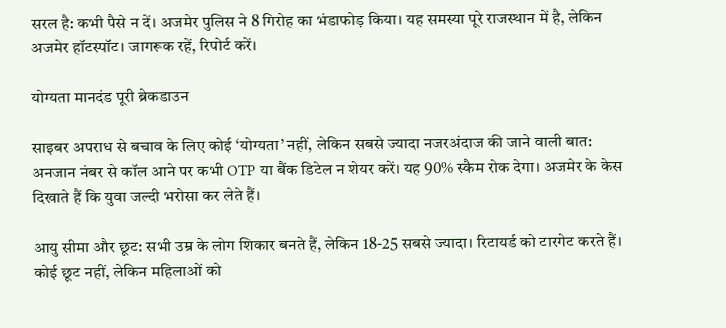सरल है: कभी पैसे न दें। अजमेर पुलिस ने 8 गिरोह का भंडाफोड़ किया। यह समस्या पूरे राजस्थान में है, लेकिन अजमेर हॉटस्पॉट। जागरूक रहें, रिपोर्ट करें।

योग्यता मानदंड पूरी ब्रेकडाउन

साइबर अपराध से बचाव के लिए कोई ‘योग्यता’ नहीं, लेकिन सबसे ज्यादा नजरअंदाज की जाने वाली बात: अनजान नंबर से कॉल आने पर कभी OTP या बैंक डिटेल न शेयर करें। यह 90% स्कैम रोक देगा। अजमेर के केस दिखाते हैं कि युवा जल्दी भरोसा कर लेते हैं।

आयु सीमा और छूट: सभी उम्र के लोग शिकार बनते हैं, लेकिन 18-25 सबसे ज्यादा। रिटायर्ड को टारगेट करते हैं। कोई छूट नहीं, लेकिन महिलाओं को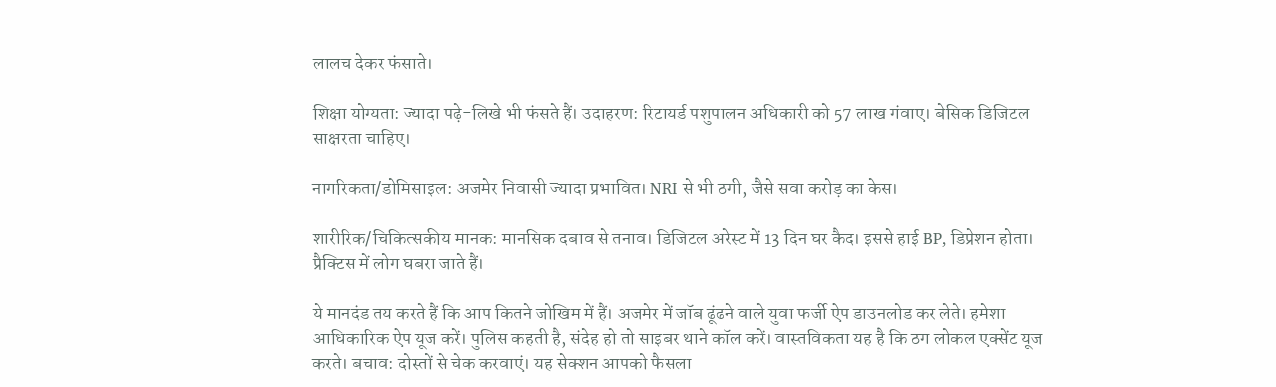लालच देकर फंसाते।

शिक्षा योग्यता: ज्यादा पढ़े-लिखे भी फंसते हैं। उदाहरण: रिटायर्ड पशुपालन अधिकारी को 57 लाख गंवाए। बेसिक डिजिटल साक्षरता चाहिए।

नागरिकता/डोमिसाइल: अजमेर निवासी ज्यादा प्रभावित। NRI से भी ठगी, जैसे सवा करोड़ का केस।

शारीरिक/चिकित्सकीय मानक: मानसिक दबाव से तनाव। डिजिटल अरेस्ट में 13 दिन घर कैद। इससे हाई BP, डिप्रेशन होता। प्रैक्टिस में लोग घबरा जाते हैं।

ये मानदंड तय करते हैं कि आप कितने जोखिम में हैं। अजमेर में जॉब ढूंढने वाले युवा फर्जी ऐप डाउनलोड कर लेते। हमेशा आधिकारिक ऐप यूज करें। पुलिस कहती है, संदेह हो तो साइबर थाने कॉल करें। वास्तविकता यह है कि ठग लोकल एक्सेंट यूज करते। बचाव: दोस्तों से चेक करवाएं। यह सेक्शन आपको फैसला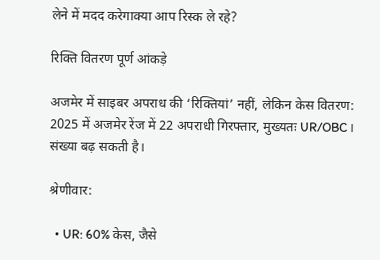लेने में मदद करेगाक्या आप रिस्क ले रहे?

रिक्ति वितरण पूर्ण आंकड़े

अजमेर में साइबर अपराध की ‘रिक्तियां’ नहीं, लेकिन केस वितरण: 2025 में अजमेर रेंज में 22 अपराधी गिरफ्तार, मुख्यतः UR/OBC। संख्या बढ़ सकती है।

श्रेणीवार:

  • UR: 60% केस, जैसे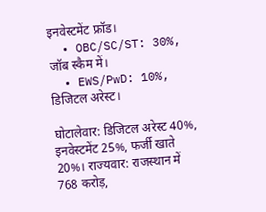इनवेस्टमेंट फ्रॉड।
  • OBC/SC/ST: 30%, जॉब स्कैम में।
  • EWS/PwD: 10%, डिजिटल अरेस्ट।

घोटालेवार: डिजिटल अरेस्ट 40%, इनवेस्टमेंट 25%, फर्जी खाते 20%। राज्यवार: राजस्थान में 768 करोड़,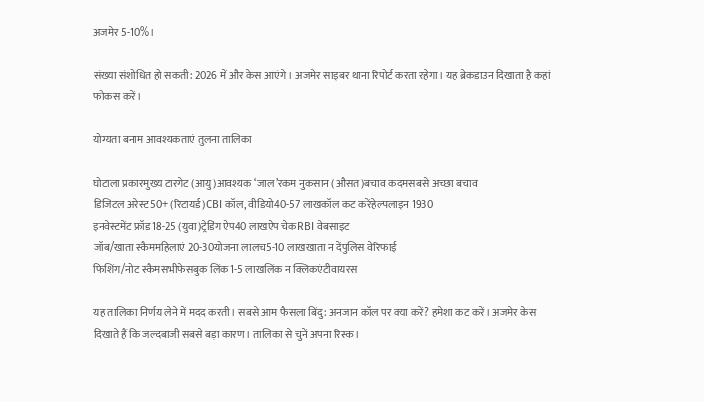अजमेर 5-10%।

संख्या संशोधित हो सकती: 2026 में और केस आएंगे। अजमेर साइबर थाना रिपोर्ट करता रहेगा। यह ब्रेकडाउन दिखाता है कहां फोकस करें।

योग्यता बनाम आवश्यकताएं तुलना तालिका

घोटाला प्रकारमुख्य टारगेट (आयु)आवश्यक ‘जाल’रकम नुकसान (औसत)बचाव कदमसबसे अच्छा बचाव
डिजिटल अरेस्ट50+ (रिटायर्ड)CBI कॉल, वीडियो40-57 लाखकॉल कट करेंहेल्पलाइन 1930
इनवेस्टमेंट फ्रॉड18-25 (युवा)ट्रेडिंग ऐप40 लाखऐप चेकRBI वेबसाइट
जॉब/खाता स्कैममहिलाएं 20-30योजना लालच5-10 लाखखाता न देंपुलिस वेरिफाई
फिशिंग/नोट स्कैमसभीफेसबुक लिंक1-5 लाखलिंक न क्लिकएंटीवायरस

यह तालिका निर्णय लेने में मदद करती। सबसे आम फैसला बिंदु: अनजान कॉल पर क्या करें? हमेशा कट करें। अजमेर केस दिखाते हैं कि जल्दबाजी सबसे बड़ा कारण। तालिका से चुनें अपना रिस्क।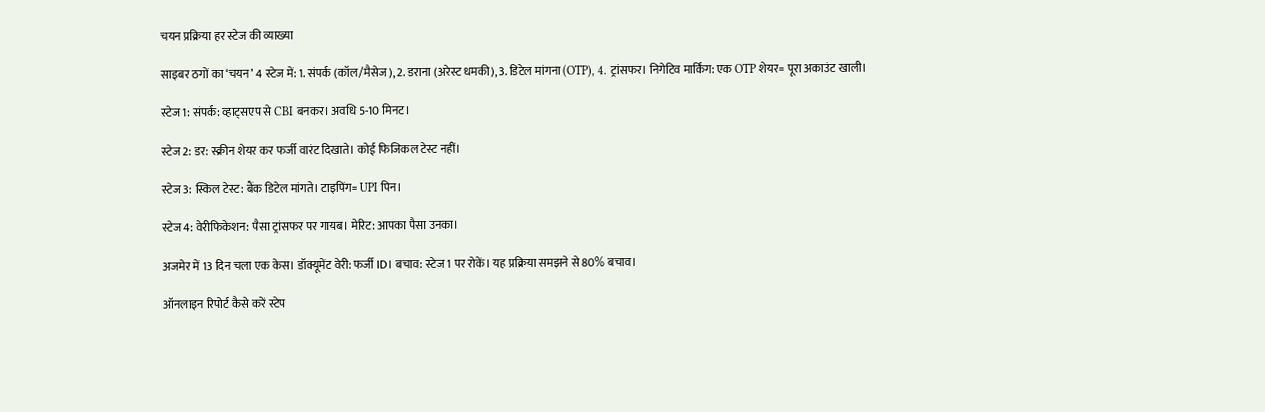चयन प्रक्रिया हर स्टेज की व्याख्या

साइबर ठगों का ‘चयन’ 4 स्टेज में: 1. संपर्क (कॉल/मैसेज), 2. डराना (अरेस्ट धमकी), 3. डिटेल मांगना (OTP), 4. ट्रांसफर। निगेटिव मार्किंग: एक OTP शेयर= पूरा अकाउंट खाली।

स्टेज 1: संपर्क: व्हाट्सएप से CBI बनकर। अवधि 5-10 मिनट।

स्टेज 2: डर: स्क्रीन शेयर कर फर्जी वारंट दिखाते। कोई फिजिकल टेस्ट नहीं।

स्टेज 3: स्किल टेस्ट: बैंक डिटेल मांगते। टाइपिंग= UPI पिन।

स्टेज 4: वेरीफिकेशन: पैसा ट्रांसफर पर गायब। मेरिट: आपका पैसा उनका।

अजमेर में 13 दिन चला एक केस। डॉक्यूमेंट वेरी: फर्जी ID। बचाव: स्टेज 1 पर रोकें। यह प्रक्रिया समझने से 80% बचाव।

ऑनलाइन रिपोर्ट कैसे करें स्टेप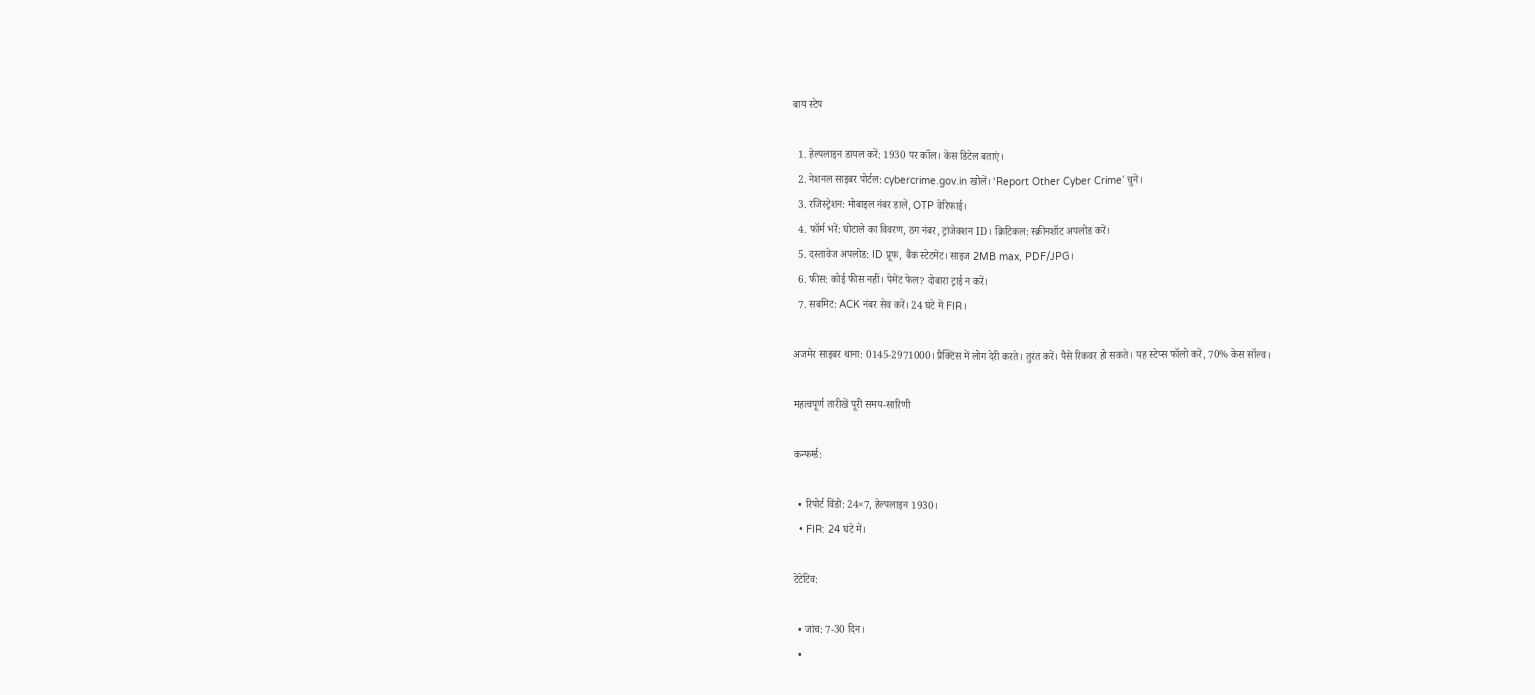बाय स्टेप

  1. हेल्पलाइन डायल करें: 1930 पर कॉल। केस डिटेल बताएं।
  2. नेशनल साइबर पोर्टल: cybercrime.gov.in खोलें। ‘Report Other Cyber Crime’ चुनें।
  3. रजिस्ट्रेशन: मोबाइल नंबर डालें, OTP वेरिफाई।
  4. फॉर्म भरें: घोटाले का विवरण, ठग नंबर, ट्रांजेक्शन ID। क्रिटिकल: स्क्रीनशॉट अपलोड करें।
  5. दस्तावेज अपलोड: ID प्रूफ, बैंक स्टेटमेंट। साइज 2MB max, PDF/JPG।
  6. फीस: कोई फीस नहीं। पेमेंट फेल? दोबारा ट्राई न करें।
  7. सबमिट: ACK नंबर सेव करें। 24 घंटे में FIR।

अजमेर साइबर थाना: 0145-2971000। प्रैक्टिस में लोग देरी करते। तुरंत करें। पैसे रिकवर हो सकते। यह स्टेप्स फॉलो करें, 70% केस सॉल्व।

महत्वपूर्ण तारीखें पूरी समय-सारिणी

कन्फर्म्ड:

  • रिपोर्ट विंडो: 24×7, हेल्पलाइन 1930।
  • FIR: 24 घंटे में।

टेंटेटिव:

  • जांच: 7-30 दिन।
  •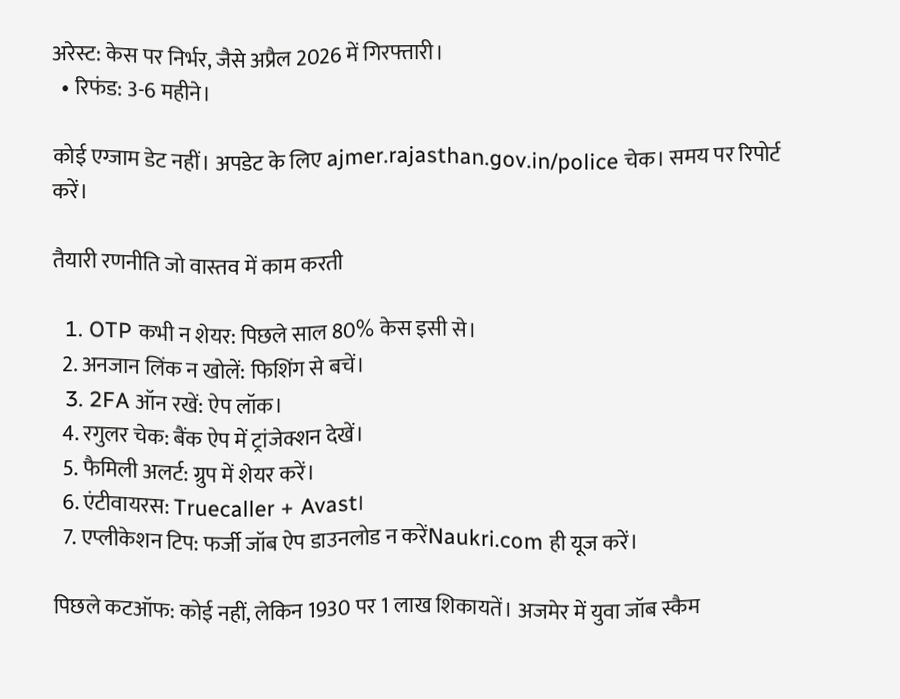अरेस्ट: केस पर निर्भर, जैसे अप्रैल 2026 में गिरफ्तारी।
  • रिफंड: 3-6 महीने।

कोई एग्जाम डेट नहीं। अपडेट के लिए ajmer.rajasthan.gov.in/police चेक। समय पर रिपोर्ट करें।

तैयारी रणनीति जो वास्तव में काम करती

  1. OTP कभी न शेयर: पिछले साल 80% केस इसी से।
  2. अनजान लिंक न खोलें: फिशिंग से बचें।
  3. 2FA ऑन रखें: ऐप लॉक।
  4. रगुलर चेक: बैंक ऐप में ट्रांजेक्शन देखें।
  5. फैमिली अलर्ट: ग्रुप में शेयर करें।
  6. एंटीवायरस: Truecaller + Avast।
  7. एप्लीकेशन टिप: फर्जी जॉब ऐप डाउनलोड न करेंNaukri.com ही यूज करें।

पिछले कटऑफ: कोई नहीं, लेकिन 1930 पर 1 लाख शिकायतें। अजमेर में युवा जॉब स्कैम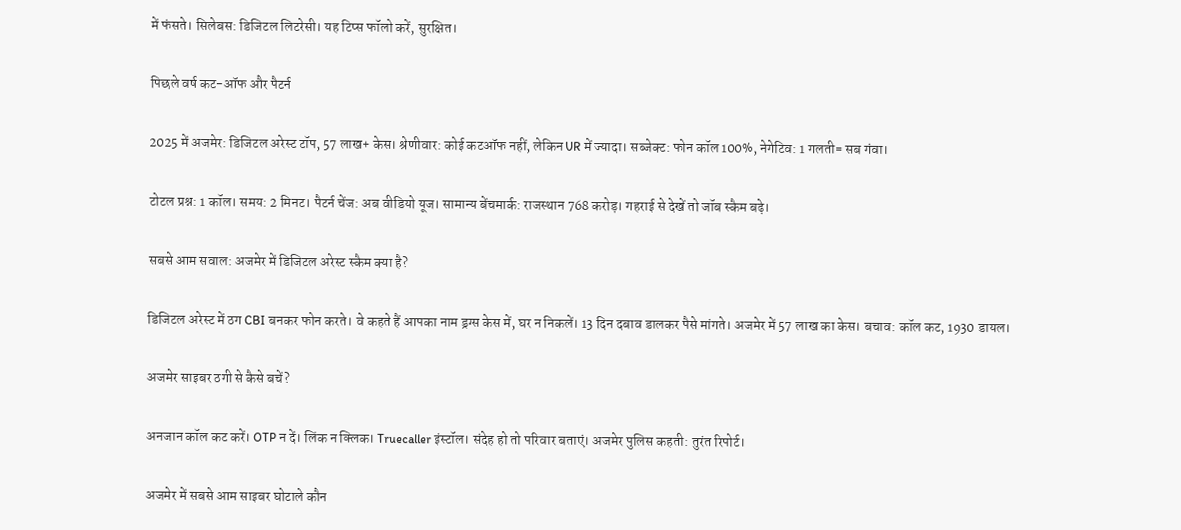में फंसते। सिलेबस: डिजिटल लिटरेसी। यह टिप्स फॉलो करें, सुरक्षित।

पिछले वर्ष कट-ऑफ और पैटर्न

2025 में अजमेर: डिजिटल अरेस्ट टॉप, 57 लाख+ केस। श्रेणीवार: कोई कटऑफ नहीं, लेकिन UR में ज्यादा। सब्जेक्ट: फोन कॉल 100%, नेगेटिव: 1 गलती= सब गंवा।

टोटल प्रश्न: 1 कॉल। समय: 2 मिनट। पैटर्न चेंज: अब वीडियो यूज। सामान्य बेंचमार्क: राजस्थान 768 करोड़। गहराई से देखें तो जॉब स्कैम बढ़े।

सबसे आम सवाल: अजमेर में डिजिटल अरेस्ट स्कैम क्या है?

डिजिटल अरेस्ट में ठग CBI बनकर फोन करते। वे कहते हैं आपका नाम ड्रग्स केस में, घर न निकलें। 13 दिन दबाव डालकर पैसे मांगते। अजमेर में 57 लाख का केस। बचाव: कॉल कट, 1930 डायल।

अजमेर साइबर ठगी से कैसे बचें?

अनजान कॉल कट करें। OTP न दें। लिंक न क्लिक। Truecaller इंस्टॉल। संदेह हो तो परिवार बताएं। अजमेर पुलिस कहती: तुरंत रिपोर्ट।

अजमेर में सबसे आम साइबर घोटाले कौन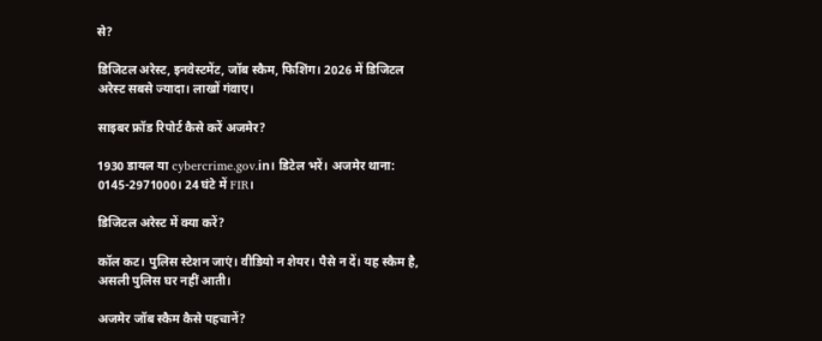से?

डिजिटल अरेस्ट, इनवेस्टमेंट, जॉब स्कैम, फिशिंग। 2026 में डिजिटल अरेस्ट सबसे ज्यादा। लाखों गंवाए।

साइबर फ्रॉड रिपोर्ट कैसे करें अजमेर?

1930 डायल या cybercrime.gov.in। डिटेल भरें। अजमेर थाना: 0145-2971000। 24 घंटे में FIR।

डिजिटल अरेस्ट में क्या करें?

कॉल कट। पुलिस स्टेशन जाएं। वीडियो न शेयर। पैसे न दें। यह स्कैम है, असली पुलिस घर नहीं आती।

अजमेर जॉब स्कैम कैसे पहचानें?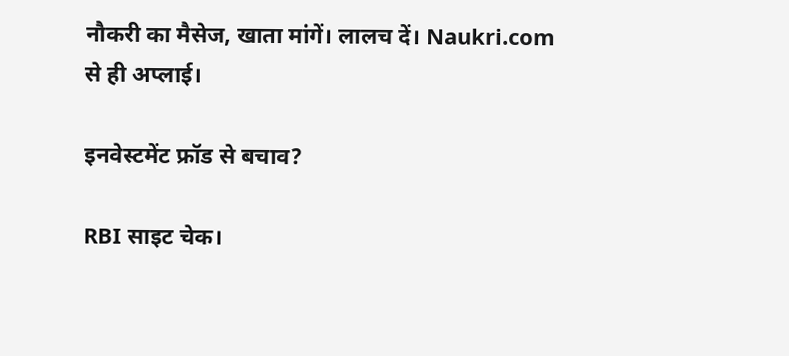नौकरी का मैसेज, खाता मांगें। लालच दें। Naukri.com से ही अप्लाई।

इनवेस्टमेंट फ्रॉड से बचाव?

RBI साइट चेक।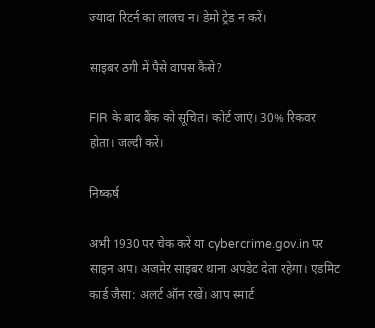ज्यादा रिटर्न का लालच न। डेमो ट्रेड न करें।

साइबर ठगी में पैसे वापस कैसे?

FIR के बाद बैंक को सूचित। कोर्ट जाएं। 30% रिकवर होता। जल्दी करें।

निष्कर्ष

अभी 1930 पर चेक करें या cybercrime.gov.in पर साइन अप। अजमेर साइबर थाना अपडेट देता रहेगा। एडमिट कार्ड जैसा: अलर्ट ऑन रखें। आप स्मार्ट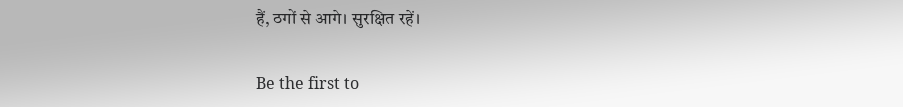हैं, ठगों से आगे। सुरक्षित रहें।

Be the first to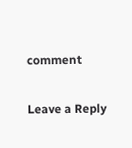comment

Leave a Reply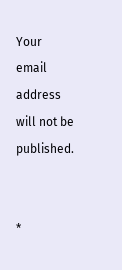Your email address will not be published.


*